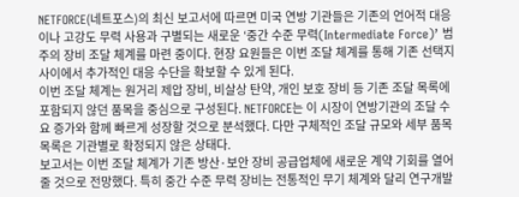NETFORCE(네트포스)의 최신 보고서에 따르면 미국 연방 기관들은 기존의 언어적 대응이나 고강도 무력 사용과 구별되는 새로운 ‘중간 수준 무력(Intermediate Force)’ 범주의 장비 조달 체계를 마련 중이다. 현장 요원들은 이번 조달 체계를 통해 기존 선택지 사이에서 추가적인 대응 수단을 확보할 수 있게 된다.
이번 조달 체계는 원거리 제압 장비, 비살상 탄약, 개인 보호 장비 등 기존 조달 목록에 포함되지 않던 품목을 중심으로 구성된다. NETFORCE는 이 시장이 연방기관의 조달 수요 증가와 함께 빠르게 성장할 것으로 분석했다. 다만 구체적인 조달 규모와 세부 품목 목록은 기관별로 확정되지 않은 상태다.
보고서는 이번 조달 체계가 기존 방산·보안 장비 공급업체에 새로운 계약 기회를 열어줄 것으로 전망했다. 특히 중간 수준 무력 장비는 전통적인 무기 체계와 달리 연구개발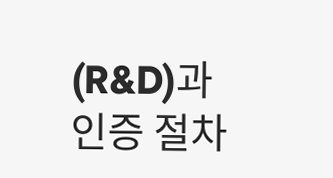(R&D)과 인증 절차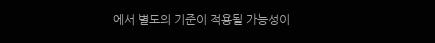에서 별도의 기준이 적용될 가능성이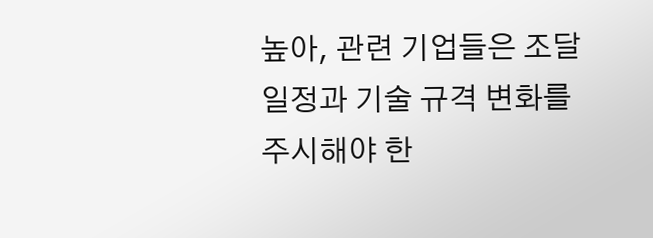높아, 관련 기업들은 조달 일정과 기술 규격 변화를 주시해야 한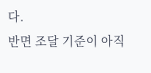다.
반면 조달 기준이 아직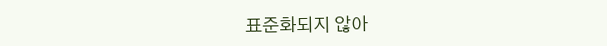표준화되지 않아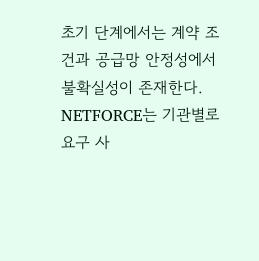초기 단계에서는 계약 조건과 공급망 안정성에서 불확실성이 존재한다. NETFORCE는 기관별로 요구 사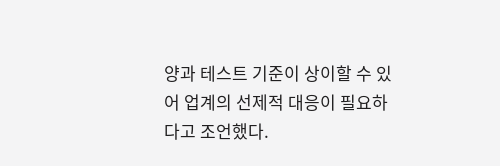양과 테스트 기준이 상이할 수 있어 업계의 선제적 대응이 필요하다고 조언했다.